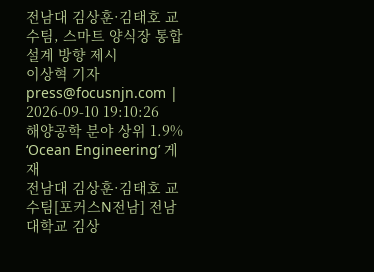전남대 김상훈·김태호 교수팀, 스마트 양식장 통합 설계 방향 제시
이상혁 기자
press@focusnjn.com | 2026-09-10 19:10:26
해양공학 분야 상위 1.9% ‘Ocean Engineering’ 게재
전남대 김상훈·김태호 교수팀[포커스N전남] 전남대학교 김상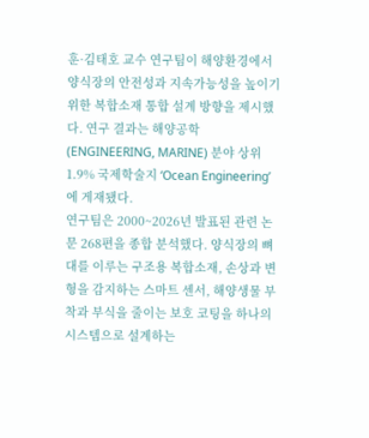훈·김태호 교수 연구팀이 해양환경에서 양식장의 안전성과 지속가능성을 높이기 위한 복합소재 통합 설계 방향을 제시했다. 연구 결과는 해양공학(ENGINEERING, MARINE) 분야 상위 1.9% 국제학술지 ‘Ocean Engineering’에 게재됐다.
연구팀은 2000~2026년 발표된 관련 논문 268편을 종합 분석했다. 양식장의 뼈대를 이루는 구조용 복합소재, 손상과 변형을 감지하는 스마트 센서, 해양생물 부착과 부식을 줄이는 보호 코팅을 하나의 시스템으로 설계하는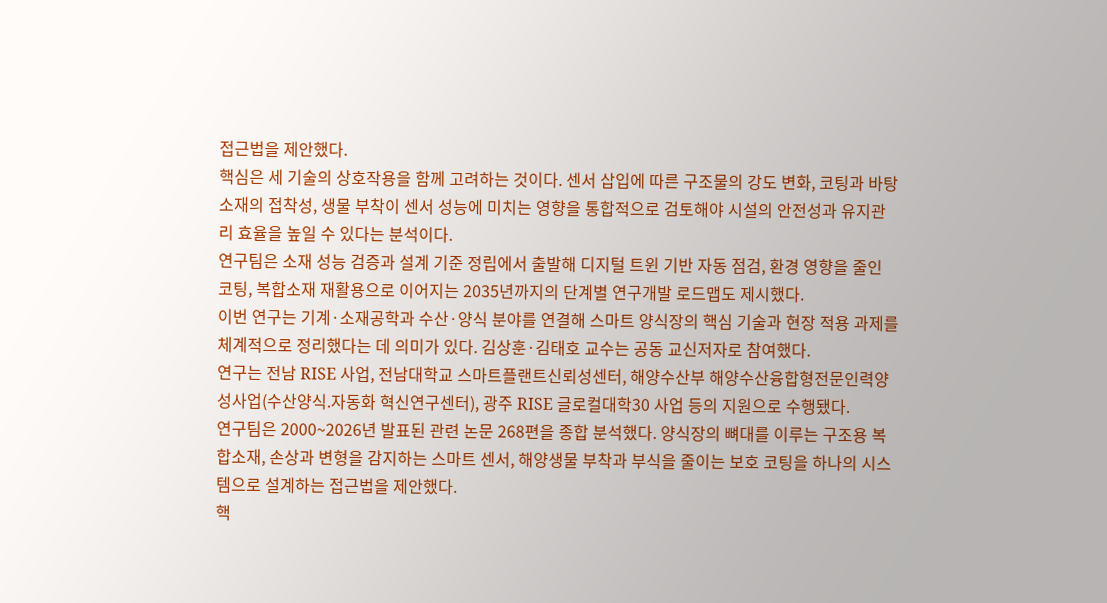접근법을 제안했다.
핵심은 세 기술의 상호작용을 함께 고려하는 것이다. 센서 삽입에 따른 구조물의 강도 변화, 코팅과 바탕 소재의 접착성, 생물 부착이 센서 성능에 미치는 영향을 통합적으로 검토해야 시설의 안전성과 유지관리 효율을 높일 수 있다는 분석이다.
연구팀은 소재 성능 검증과 설계 기준 정립에서 출발해 디지털 트윈 기반 자동 점검, 환경 영향을 줄인 코팅, 복합소재 재활용으로 이어지는 2035년까지의 단계별 연구개발 로드맵도 제시했다.
이번 연구는 기계·소재공학과 수산·양식 분야를 연결해 스마트 양식장의 핵심 기술과 현장 적용 과제를 체계적으로 정리했다는 데 의미가 있다. 김상훈·김태호 교수는 공동 교신저자로 참여했다.
연구는 전남 RISE 사업, 전남대학교 스마트플랜트신뢰성센터, 해양수산부 해양수산융합형전문인력양성사업(수산양식.자동화 혁신연구센터), 광주 RISE 글로컬대학30 사업 등의 지원으로 수행됐다.
연구팀은 2000~2026년 발표된 관련 논문 268편을 종합 분석했다. 양식장의 뼈대를 이루는 구조용 복합소재, 손상과 변형을 감지하는 스마트 센서, 해양생물 부착과 부식을 줄이는 보호 코팅을 하나의 시스템으로 설계하는 접근법을 제안했다.
핵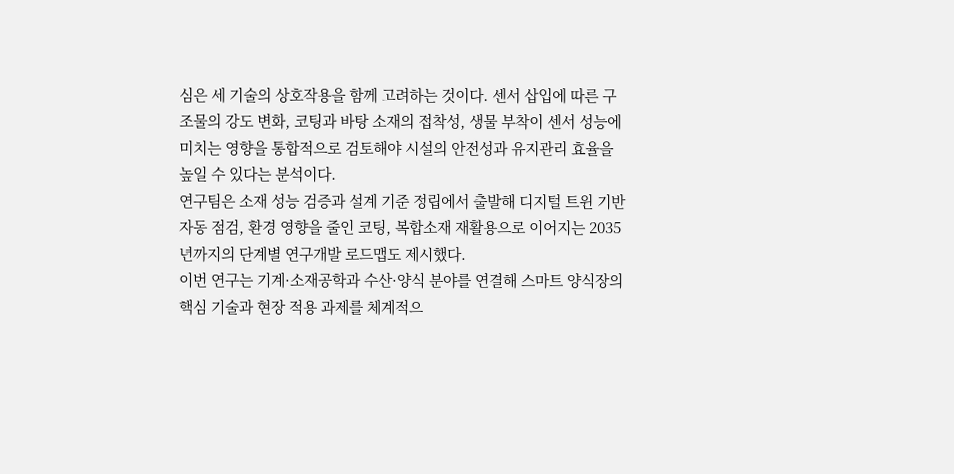심은 세 기술의 상호작용을 함께 고려하는 것이다. 센서 삽입에 따른 구조물의 강도 변화, 코팅과 바탕 소재의 접착성, 생물 부착이 센서 성능에 미치는 영향을 통합적으로 검토해야 시설의 안전성과 유지관리 효율을 높일 수 있다는 분석이다.
연구팀은 소재 성능 검증과 설계 기준 정립에서 출발해 디지털 트윈 기반 자동 점검, 환경 영향을 줄인 코팅, 복합소재 재활용으로 이어지는 2035년까지의 단계별 연구개발 로드맵도 제시했다.
이번 연구는 기계·소재공학과 수산·양식 분야를 연결해 스마트 양식장의 핵심 기술과 현장 적용 과제를 체계적으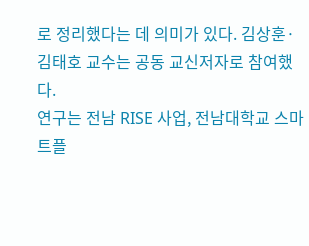로 정리했다는 데 의미가 있다. 김상훈·김태호 교수는 공동 교신저자로 참여했다.
연구는 전남 RISE 사업, 전남대학교 스마트플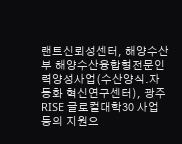랜트신뢰성센터, 해양수산부 해양수산융합형전문인력양성사업(수산양식.자동화 혁신연구센터), 광주 RISE 글로컬대학30 사업 등의 지원으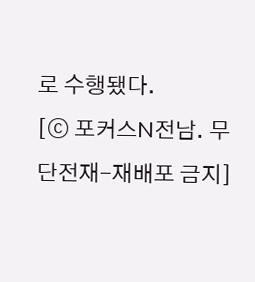로 수행됐다.
[ⓒ 포커스N전남. 무단전재-재배포 금지]